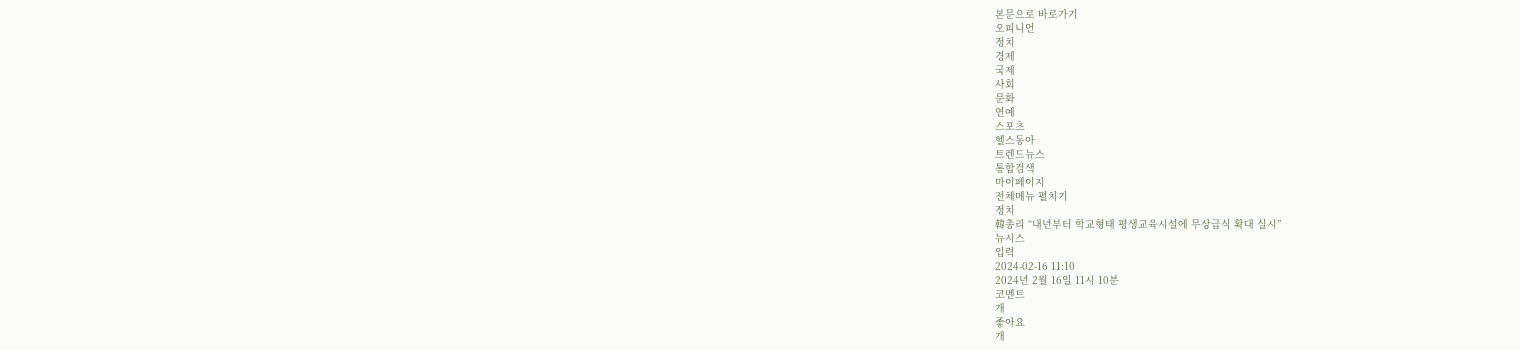본문으로 바로가기
오피니언
정치
경제
국제
사회
문화
연예
스포츠
헬스동아
트렌드뉴스
통합검색
마이페이지
전체메뉴 펼치기
정치
韓총리 “내년부터 학교형태 평생교육시설에 무상급식 확대 실시”
뉴시스
입력
2024-02-16 11:10
2024년 2월 16일 11시 10분
코멘트
개
좋아요
개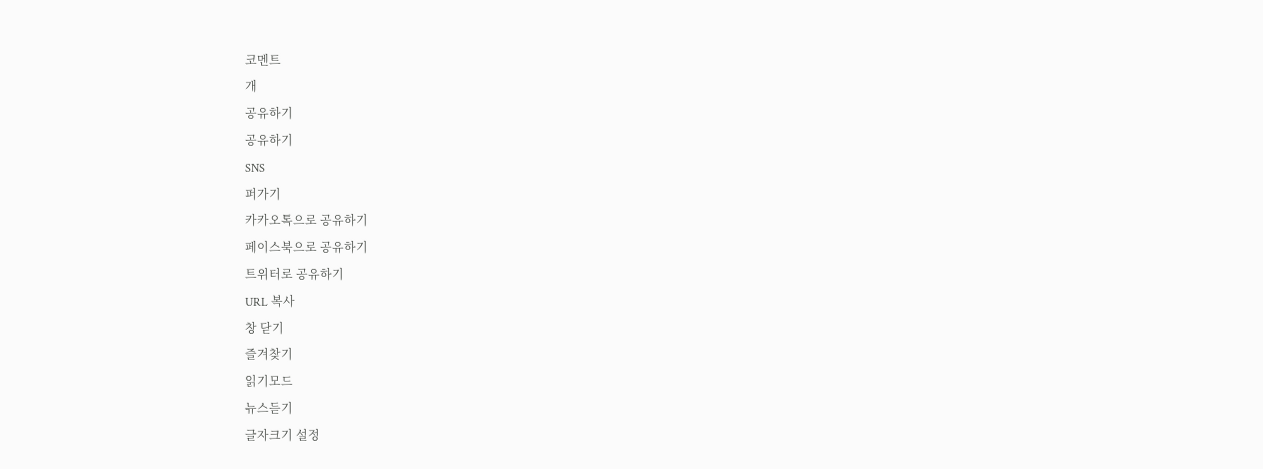코멘트
개
공유하기
공유하기
SNS
퍼가기
카카오톡으로 공유하기
페이스북으로 공유하기
트위터로 공유하기
URL 복사
창 닫기
즐겨찾기
읽기모드
뉴스듣기
글자크기 설정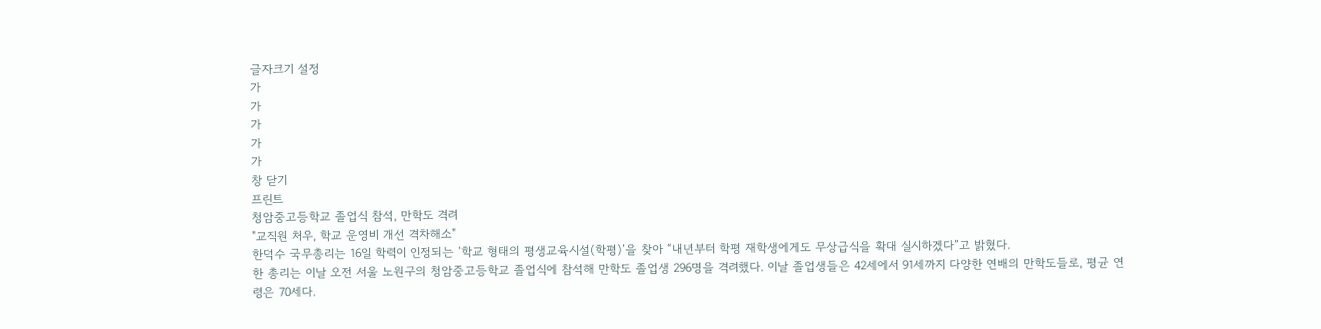글자크기 설정
가
가
가
가
가
창 닫기
프린트
청암중고등학교 졸업식 참석, 만학도 격려
"교직원 처우, 학교 운영비 개선 격차해소"
한덕수 국무총리는 16일 학력이 인정되는 ‘학교 형태의 평생교육시설(학평)’을 찾아 “내년부터 학평 재학생에게도 무상급식을 확대 실시하겠다”고 밝혔다.
한 총리는 이날 오전 서울 노원구의 청암중고등학교 졸업식에 참석해 만학도 졸업생 296명을 격려했다. 이날 졸업생들은 42세에서 91세까지 다양한 연배의 만학도들로, 평균 연령은 70세다.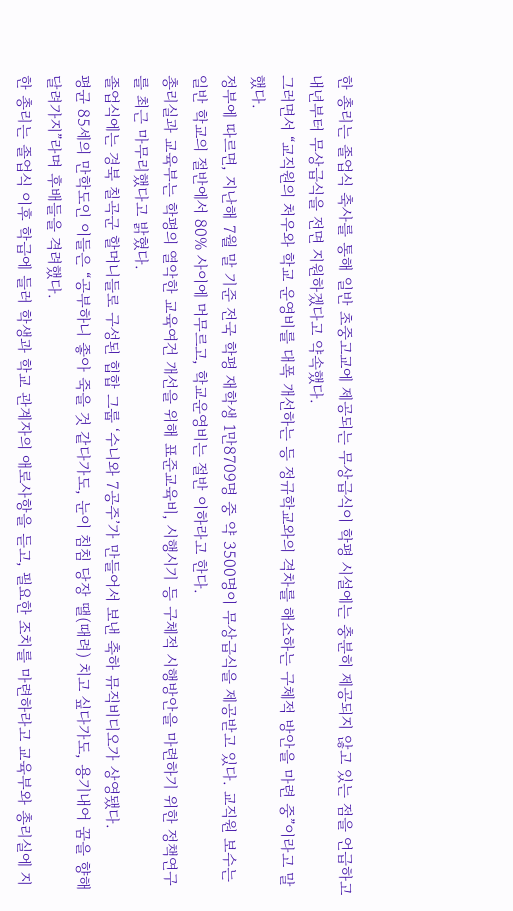한 총리는 졸업식 축사를 통해 일반 초중고교에 제공되는 무상급식이 학평 시설에는 충분히 제공되지 않고 있는 점을 언급하고 내년부터 무상급식을 전면 지원하겠다고 약속했다.
그러면서 “교직원의 처우와 학교 운영비를 대폭 개선하는 등 정규학교와의 격차를 해소하는 구체적 방안을 마련 중”이라고 말했다.
정부에 따르면, 지난해 7월 말 기준 전국 학평 재학생 1만8709명 중 약 3500명이 무상급식을 제공받고 있다. 교직원 보수는 일반 학교의 절반에서 80% 사이에 머무르고, 학교운영비는 절반 이하라고 한다.
총리실과 교육부는 학평의 열악한 교육여건 개선을 위해 표준교육비, 시행시기 등 구체적 시행방안을 마련하기 위한 정책연구를 최근 마무리했다고 밝혔다.
졸업식에는 경북 칠곡군 할머니들로 구성된 힙합 그룹 ‘수니와 7공주’가 만들어서 보낸 축하 뮤직비디오가 상영됐다.
평균 85세의 만학도인 이들은 “공부하니 좋아 죽을 것 같다가도, 눈이 침침 당장 땔(때려) 치고 싶다가도, 용기내어 꿈을 향해 달려가지”라며 후배들을 격려했다.
한 총리는 졸업식 이후 학급에 들러 학생과 학교 관계자의 애로사항을 듣고, 필요한 조치를 마련하라고 교육부와 총리실에 지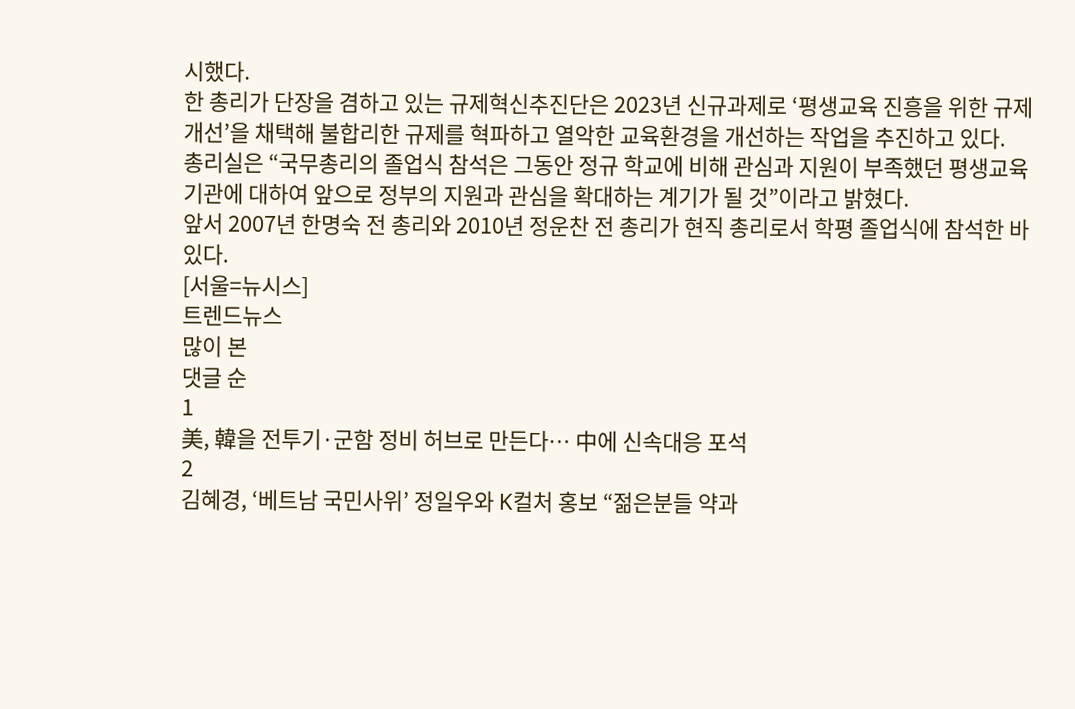시했다.
한 총리가 단장을 겸하고 있는 규제혁신추진단은 2023년 신규과제로 ‘평생교육 진흥을 위한 규제개선’을 채택해 불합리한 규제를 혁파하고 열악한 교육환경을 개선하는 작업을 추진하고 있다.
총리실은 “국무총리의 졸업식 참석은 그동안 정규 학교에 비해 관심과 지원이 부족했던 평생교육기관에 대하여 앞으로 정부의 지원과 관심을 확대하는 계기가 될 것”이라고 밝혔다.
앞서 2007년 한명숙 전 총리와 2010년 정운찬 전 총리가 현직 총리로서 학평 졸업식에 참석한 바 있다.
[서울=뉴시스]
트렌드뉴스
많이 본
댓글 순
1
美, 韓을 전투기·군함 정비 허브로 만든다… 中에 신속대응 포석
2
김혜경, ‘베트남 국민사위’ 정일우와 K컬처 홍보 “젊은분들 약과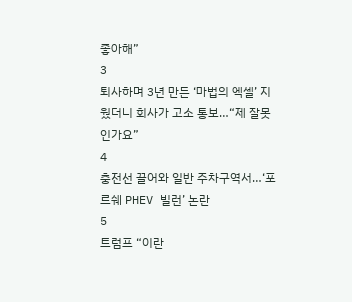좋아해”
3
퇴사하며 3년 만든 ‘마법의 엑셀’ 지웠더니 회사가 고소 통보…“제 잘못인가요”
4
충전선 끌어와 일반 주차구역서…‘포르쉐 PHEV 빌런’ 논란
5
트럼프 “이란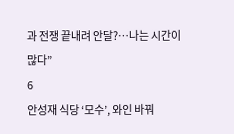과 전쟁 끝내려 안달?…나는 시간이 많다”
6
안성재 식당 ‘모수’, 와인 바꿔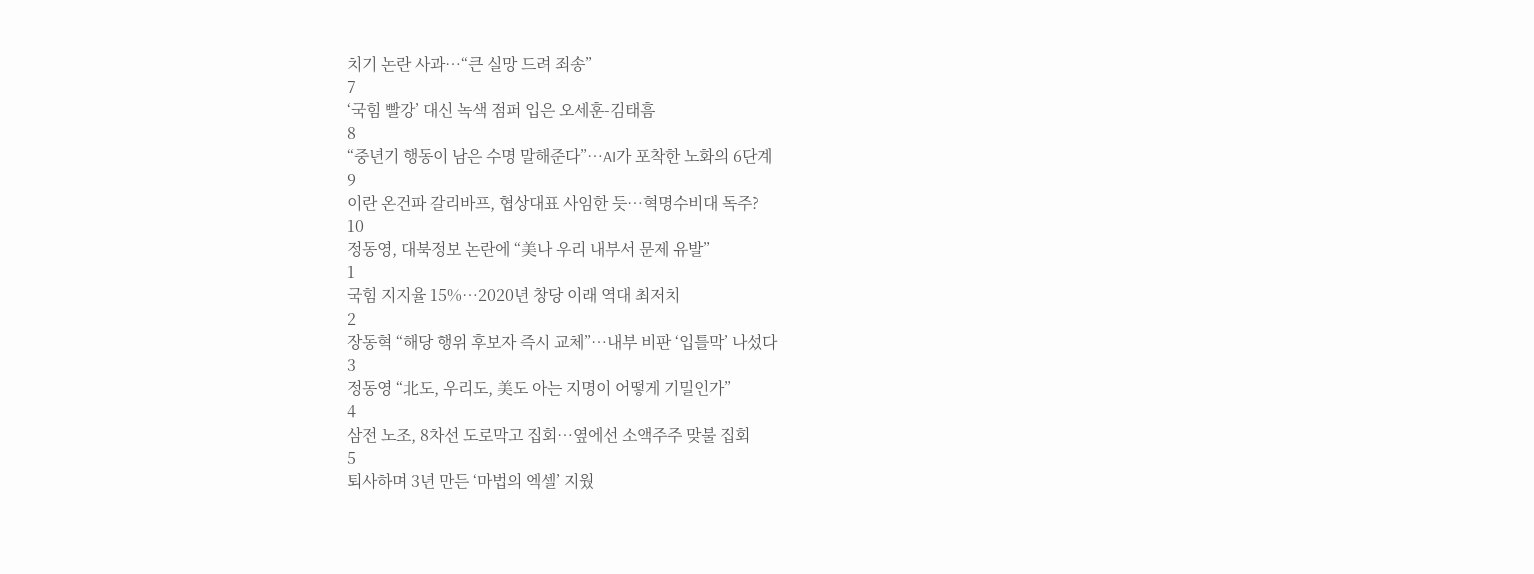치기 논란 사과…“큰 실망 드려 죄송”
7
‘국힘 빨강’ 대신 녹색 점퍼 입은 오세훈-김태흠
8
“중년기 행동이 남은 수명 말해준다”…AI가 포착한 노화의 6단계
9
이란 온건파 갈리바프, 협상대표 사임한 듯…혁명수비대 독주?
10
정동영, 대북정보 논란에 “美나 우리 내부서 문제 유발”
1
국힘 지지율 15%…2020년 창당 이래 역대 최저치
2
장동혁 “해당 행위 후보자 즉시 교체”…내부 비판 ‘입틀막’ 나섰다
3
정동영 “北도, 우리도, 美도 아는 지명이 어떻게 기밀인가”
4
삼전 노조, 8차선 도로막고 집회…옆에선 소액주주 맞불 집회
5
퇴사하며 3년 만든 ‘마법의 엑셀’ 지웠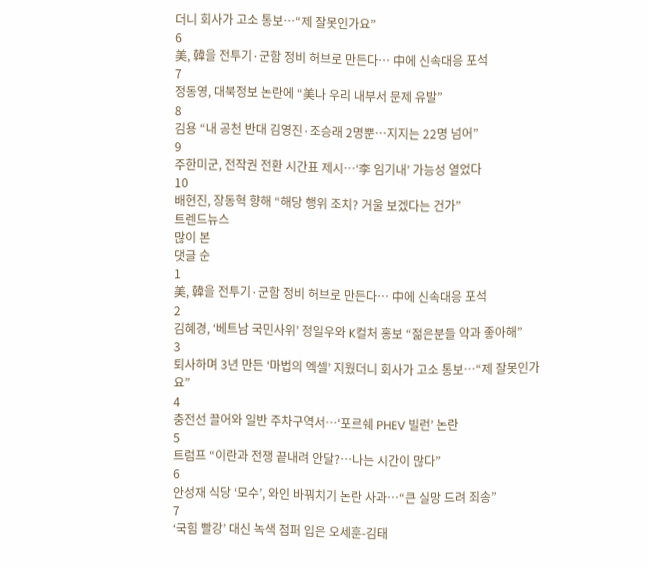더니 회사가 고소 통보…“제 잘못인가요”
6
美, 韓을 전투기·군함 정비 허브로 만든다… 中에 신속대응 포석
7
정동영, 대북정보 논란에 “美나 우리 내부서 문제 유발”
8
김용 “내 공천 반대 김영진·조승래 2명뿐…지지는 22명 넘어”
9
주한미군, 전작권 전환 시간표 제시…‘李 임기내’ 가능성 열었다
10
배현진, 장동혁 향해 “해당 행위 조치? 거울 보겠다는 건가”
트렌드뉴스
많이 본
댓글 순
1
美, 韓을 전투기·군함 정비 허브로 만든다… 中에 신속대응 포석
2
김혜경, ‘베트남 국민사위’ 정일우와 K컬처 홍보 “젊은분들 약과 좋아해”
3
퇴사하며 3년 만든 ‘마법의 엑셀’ 지웠더니 회사가 고소 통보…“제 잘못인가요”
4
충전선 끌어와 일반 주차구역서…‘포르쉐 PHEV 빌런’ 논란
5
트럼프 “이란과 전쟁 끝내려 안달?…나는 시간이 많다”
6
안성재 식당 ‘모수’, 와인 바꿔치기 논란 사과…“큰 실망 드려 죄송”
7
‘국힘 빨강’ 대신 녹색 점퍼 입은 오세훈-김태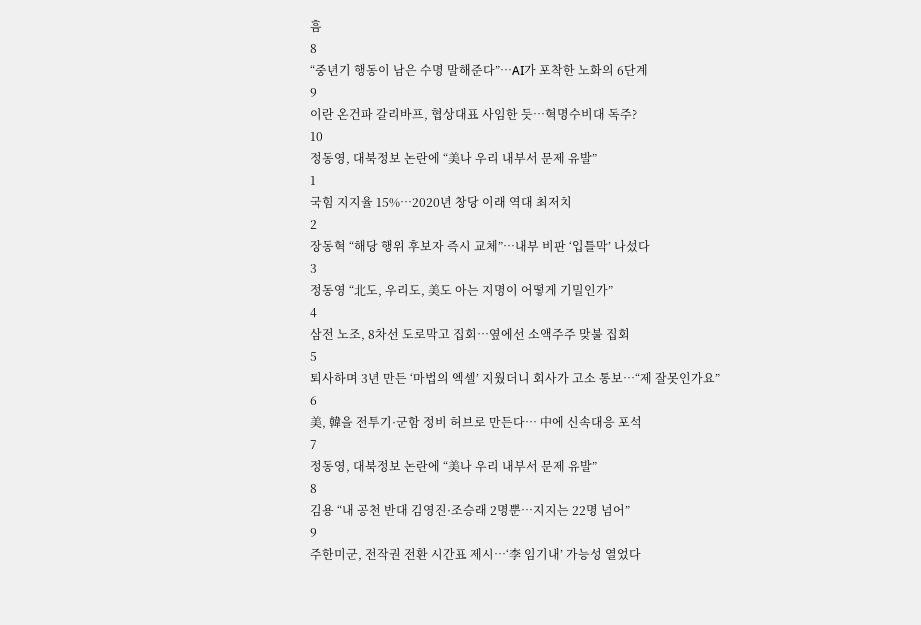흠
8
“중년기 행동이 남은 수명 말해준다”…AI가 포착한 노화의 6단계
9
이란 온건파 갈리바프, 협상대표 사임한 듯…혁명수비대 독주?
10
정동영, 대북정보 논란에 “美나 우리 내부서 문제 유발”
1
국힘 지지율 15%…2020년 창당 이래 역대 최저치
2
장동혁 “해당 행위 후보자 즉시 교체”…내부 비판 ‘입틀막’ 나섰다
3
정동영 “北도, 우리도, 美도 아는 지명이 어떻게 기밀인가”
4
삼전 노조, 8차선 도로막고 집회…옆에선 소액주주 맞불 집회
5
퇴사하며 3년 만든 ‘마법의 엑셀’ 지웠더니 회사가 고소 통보…“제 잘못인가요”
6
美, 韓을 전투기·군함 정비 허브로 만든다… 中에 신속대응 포석
7
정동영, 대북정보 논란에 “美나 우리 내부서 문제 유발”
8
김용 “내 공천 반대 김영진·조승래 2명뿐…지지는 22명 넘어”
9
주한미군, 전작권 전환 시간표 제시…‘李 임기내’ 가능성 열었다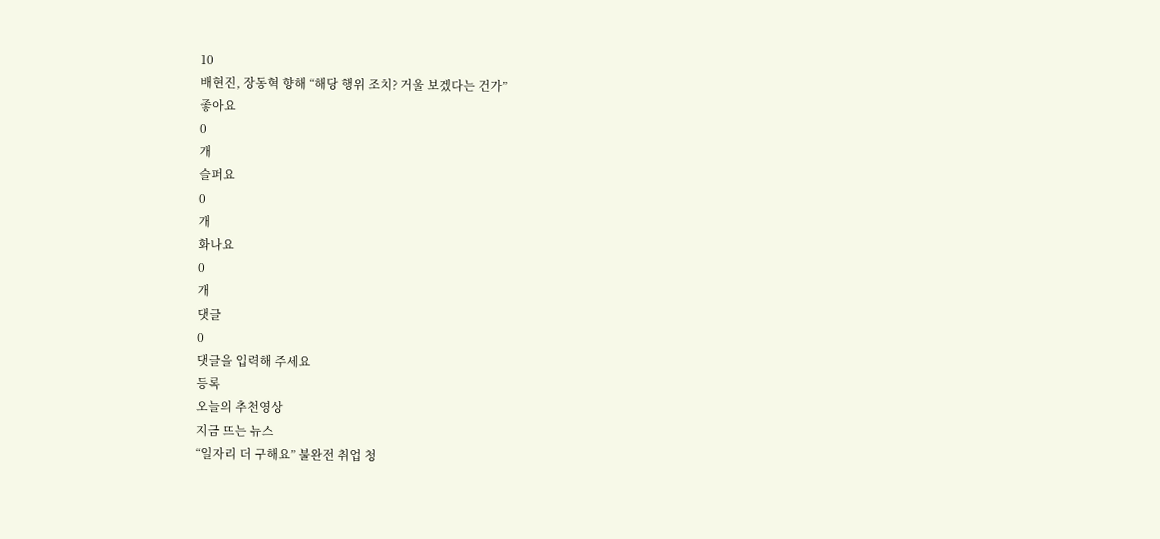10
배현진, 장동혁 향해 “해당 행위 조치? 거울 보겠다는 건가”
좋아요
0
개
슬퍼요
0
개
화나요
0
개
댓글
0
댓글을 입력해 주세요
등록
오늘의 추천영상
지금 뜨는 뉴스
“일자리 더 구해요” 불완전 취업 청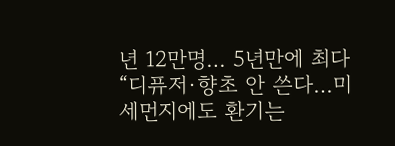년 12만명… 5년만에 최다
“디퓨저·향초 안 쓴다…미세먼지에도 환기는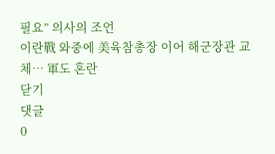필요” 의사의 조언
이란戰 와중에 美육참총장 이어 해군장관 교체… 軍도 혼란
닫기
댓글
0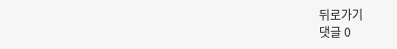뒤로가기
댓글 0